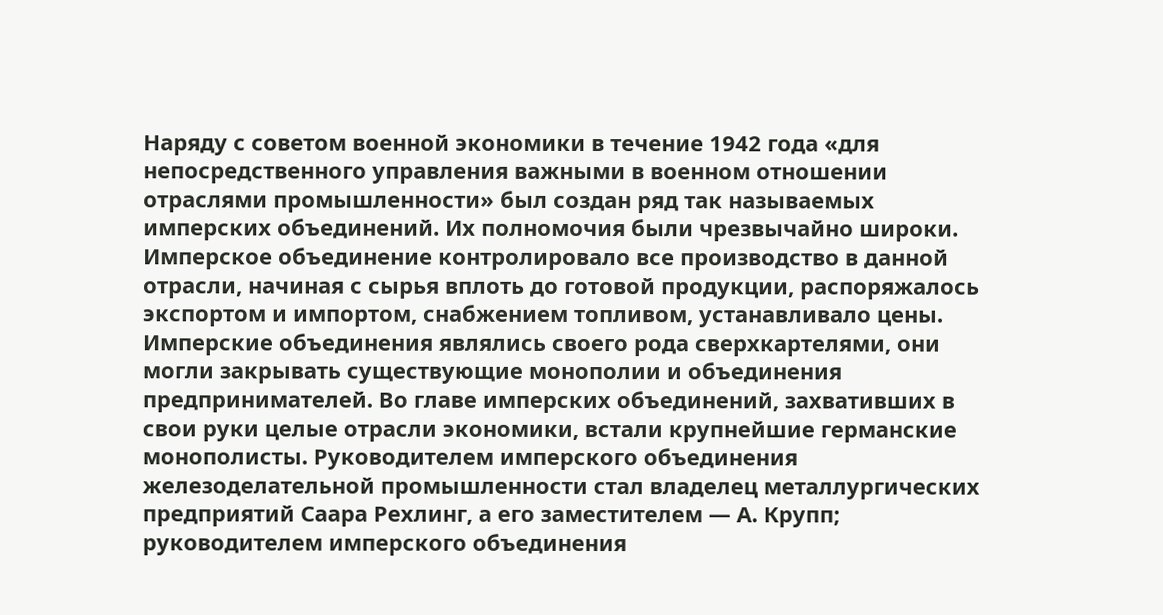Наряду с советом военной экономики в течение 1942 года «для непосредственного управления важными в военном отношении отраслями промышленности» был создан ряд так называемых имперских объединений. Их полномочия были чрезвычайно широки. Имперское объединение контролировало все производство в данной отрасли, начиная с сырья вплоть до готовой продукции, распоряжалось экспортом и импортом, снабжением топливом, устанавливало цены. Имперские объединения являлись своего рода сверхкартелями, они могли закрывать существующие монополии и объединения предпринимателей. Во главе имперских объединений, захвативших в свои руки целые отрасли экономики, встали крупнейшие германские монополисты. Руководителем имперского объединения железоделательной промышленности стал владелец металлургических предприятий Саара Рехлинг, а его заместителем — А. Крупп; руководителем имперского объединения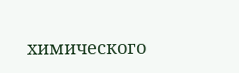химического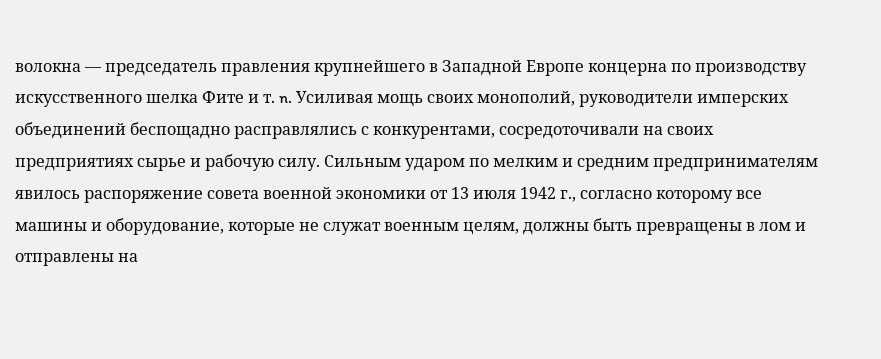волокна — председатель правления крупнейшего в Западной Европе концерна по производству искусственного шелка Фите и т. n. Усиливая мощь своих монополий, руководители имперских объединений беспощадно расправлялись с конкурентами, сосредоточивали на своих предприятиях сырье и рабочую силу. Сильным ударом по мелким и средним предпринимателям явилось распоряжение совета военной экономики от 13 июля 1942 г., согласно которому все машины и оборудование, которые не служат военным целям, должны быть превращены в лом и отправлены на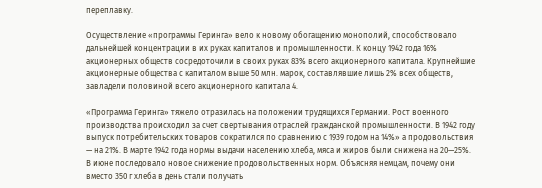переплавку.

Осуществление «программы Геринга» вело к новому обогащению монополий, способствовало дальнейшей концентрации в их руках капиталов и промышленности. К концу 1942 года 16% акционерных обществ сосредоточили в своих руках 83% всего акционерного капитала. Крупнейшие акционерные общества с капиталом выше 50 млн. марок, составлявшие лишь 2% всех обществ, завладели половиной всего акционерного капитала 4.

«Программа Геринга» тяжело отразилась на положении трудящихся Германии. Рост военного производства происходил за счет свертывания отраслей гражданской промышленности. В 1942 году выпуск потребительских товаров сократился по сравнению с 1939 годом на 14%» а продовольствия — на 21%. В марте 1942 года нормы выдачи населению хлеба, мяса и жиров были снижена на 20—25%. В июне последовало новое снижение продовольственных норм. Объясняя немцам, почему они вместо 350 г хлеба в день стали получать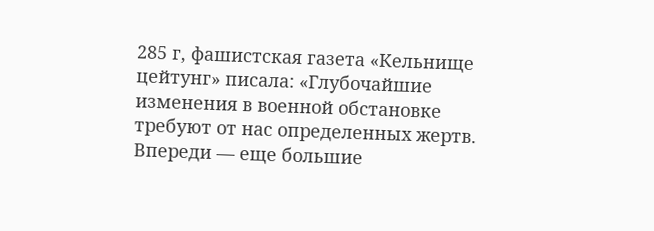285 г, фашистская газета «Кельнище цейтунг» писала: «Глубочайшие изменения в военной обстановке требуют от нас определенных жертв. Впереди — еще большие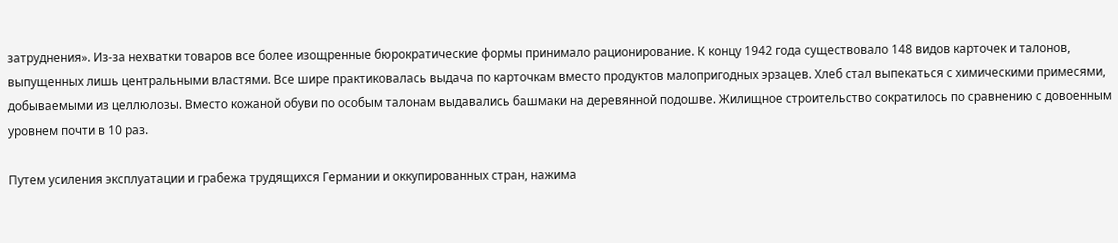затруднения». Из-за нехватки товаров все более изощренные бюрократические формы принимало рационирование. К концу 1942 года существовало 148 видов карточек и талонов, выпущенных лишь центральными властями. Все шире практиковалась выдача по карточкам вместо продуктов малопригодных эрзацев. Хлеб стал выпекаться с химическими примесями, добываемыми из целлюлозы. Вместо кожаной обуви по особым талонам выдавались башмаки на деревянной подошве. Жилищное строительство сократилось по сравнению с довоенным уровнем почти в 10 раз.

Путем усиления эксплуатации и грабежа трудящихся Германии и оккупированных стран, нажима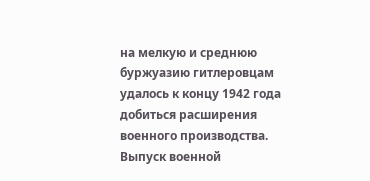на мелкую и среднюю буржуазию гитлеровцам удалось к концу 1942 года добиться расширения военного производства. Выпуск военной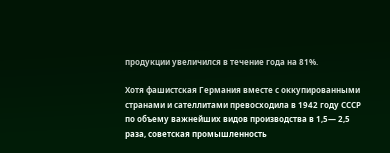продукции увеличился в течение года на 81%.

Хотя фашистская Германия вместе с оккупированными странами и сателлитами превосходила в 1942 году СССР по объему важнейших видов производства в 1,5— 2,5 раза, советская промышленность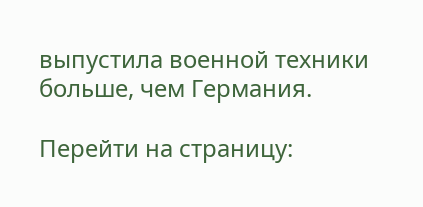выпустила военной техники больше, чем Германия.

Перейти на страницу: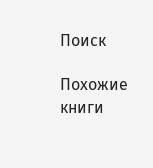Поиск

Похожие книги